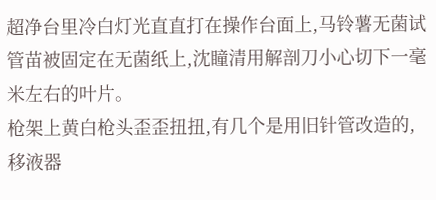超净台里冷白灯光直直打在操作台面上,马铃薯无菌试管苗被固定在无菌纸上,沈瞳清用解剖刀小心切下一毫米左右的叶片。
枪架上黄白枪头歪歪扭扭,有几个是用旧针管改造的,移液器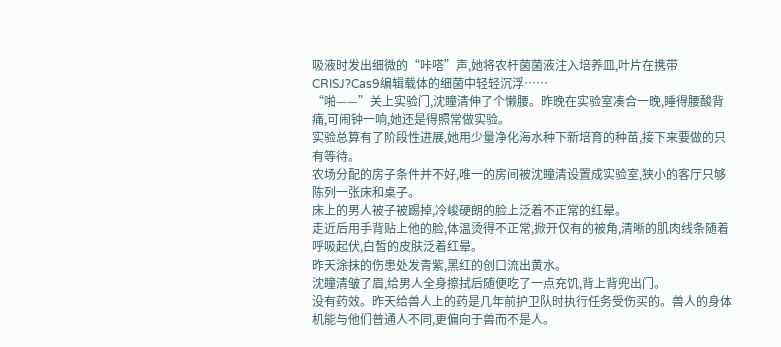吸液时发出细微的“咔嗒”声,她将农杆菌菌液注入培养皿,叶片在携带CRISJ?Cas9编辑载体的细菌中轻轻沉浮……
“啪——”关上实验门,沈瞳清伸了个懒腰。昨晚在实验室凑合一晚,睡得腰酸背痛,可闹钟一响,她还是得照常做实验。
实验总算有了阶段性进展,她用少量净化海水种下新培育的种苗,接下来要做的只有等待。
农场分配的房子条件并不好,唯一的房间被沈瞳清设置成实验室,狭小的客厅只够陈列一张床和桌子。
床上的男人被子被踢掉,冷峻硬朗的脸上泛着不正常的红晕。
走近后用手背贴上他的脸,体温烫得不正常,掀开仅有的被角,清晰的肌肉线条随着呼吸起伏,白皙的皮肤泛着红晕。
昨天涂抹的伤患处发青紫,黑红的创口流出黄水。
沈瞳清皱了眉,给男人全身擦拭后随便吃了一点充饥,背上背兜出门。
没有药效。昨天给兽人上的药是几年前护卫队时执行任务受伤买的。兽人的身体机能与他们普通人不同,更偏向于兽而不是人。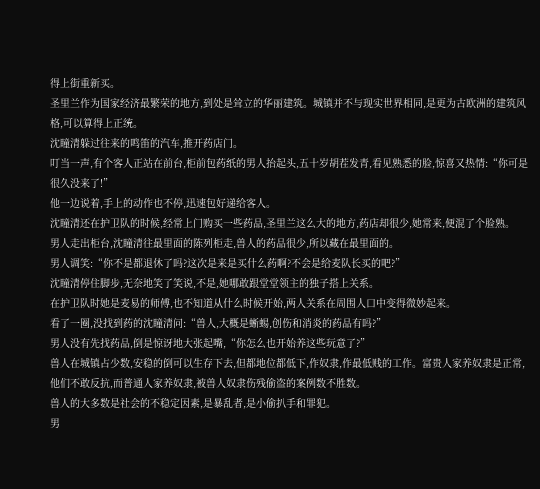得上街重新买。
圣里兰作为国家经济最繁荣的地方,到处是耸立的华丽建筑。城镇并不与现实世界相同,是更为古欧洲的建筑风格,可以算得上正统。
沈瞳清躲过往来的鸣笛的汽车,推开药店门。
叮当一声,有个客人正站在前台,柜前包药纸的男人抬起头,五十岁胡茬发青,看见熟悉的脸,惊喜又热情:“你可是很久没来了!”
他一边说着,手上的动作也不停,迅速包好递给客人。
沈瞳清还在护卫队的时候,经常上门购买一些药品,圣里兰这么大的地方,药店却很少,她常来,便混了个脸熟。
男人走出柜台,沈瞳清往最里面的陈列柜走,兽人的药品很少,所以藏在最里面的。
男人调笑:“你不是都退休了吗?这次是来是买什么药啊?不会是给麦队长买的吧?”
沈瞳清停住脚步,无奈地笑了笑说,不是,她哪敢跟堂堂领主的独子搭上关系。
在护卫队时她是麦易的师傅,也不知道从什么时候开始,两人关系在周围人口中变得微妙起来。
看了一圈,没找到药的沈瞳清问:“兽人,大概是蜥蜴,创伤和消炎的药品有吗?”
男人没有先找药品,倒是惊讶地大张起嘴,“你怎么也开始养这些玩意了?”
兽人在城镇占少数,安稳的倒可以生存下去,但都地位都低下,作奴隶,作最低贱的工作。富贵人家养奴隶是正常,他们不敢反抗,而普通人家养奴隶,被兽人奴隶伤残偷盗的案例数不胜数。
兽人的大多数是社会的不稳定因素,是暴乱者,是小偷扒手和罪犯。
男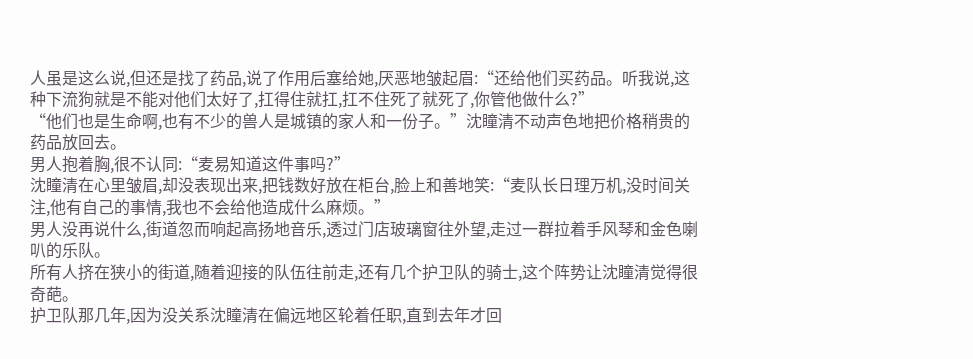人虽是这么说,但还是找了药品,说了作用后塞给她,厌恶地皱起眉:“还给他们买药品。听我说,这种下流狗就是不能对他们太好了,扛得住就扛,扛不住死了就死了,你管他做什么?”
“他们也是生命啊,也有不少的兽人是城镇的家人和一份子。”沈瞳清不动声色地把价格稍贵的药品放回去。
男人抱着胸,很不认同:“麦易知道这件事吗?”
沈瞳清在心里皱眉,却没表现出来,把钱数好放在柜台,脸上和善地笑:“麦队长日理万机,没时间关注,他有自己的事情,我也不会给他造成什么麻烦。”
男人没再说什么,街道忽而响起高扬地音乐,透过门店玻璃窗往外望,走过一群拉着手风琴和金色喇叭的乐队。
所有人挤在狭小的街道,随着迎接的队伍往前走,还有几个护卫队的骑士,这个阵势让沈瞳清觉得很奇葩。
护卫队那几年,因为没关系沈瞳清在偏远地区轮着任职,直到去年才回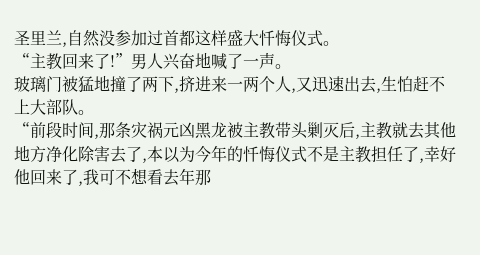圣里兰,自然没参加过首都这样盛大忏悔仪式。
“主教回来了!”男人兴奋地喊了一声。
玻璃门被猛地撞了两下,挤进来一两个人,又迅速出去,生怕赶不上大部队。
“前段时间,那条灾祸元凶黑龙被主教带头剿灭后,主教就去其他地方净化除害去了,本以为今年的忏悔仪式不是主教担任了,幸好他回来了,我可不想看去年那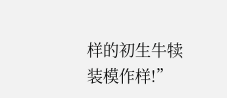样的初生牛犊装模作样!”